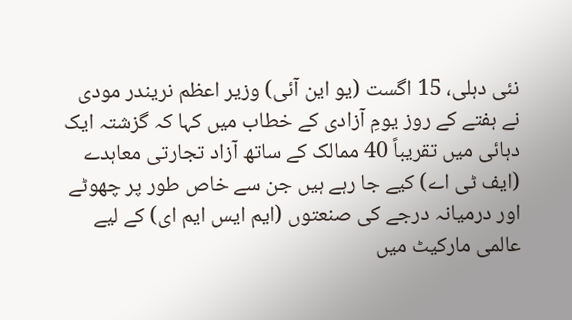نئی دہلی، 15 اگست (یو این آئی) وزیر اعظم نریندر مودی نے ہفتے کے روز یومِ آزادی کے خطاب میں کہا کہ گزشتہ ایک دہائی میں تقریباً 40 ممالک کے ساتھ آزاد تجارتی معاہدے (ایف ٹی اے) کیے جا رہے ہیں جن سے خاص طور پر چھوٹے اور درمیانہ درجے کی صنعتوں (ایم ایس ایم ای) کے لیے عالمی مارکیٹ میں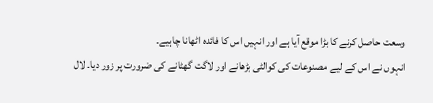وسعت حاصل کرنے کا بڑا موقع آیا ہے اور انہیں اس کا فائدہ اٹھانا چاہیے۔
انہوں نے اس کے لیے مصنوعات کی کوالٹی بڑھانے اور لاگت گھٹانے کی ضرورت پر زور دیا۔ لال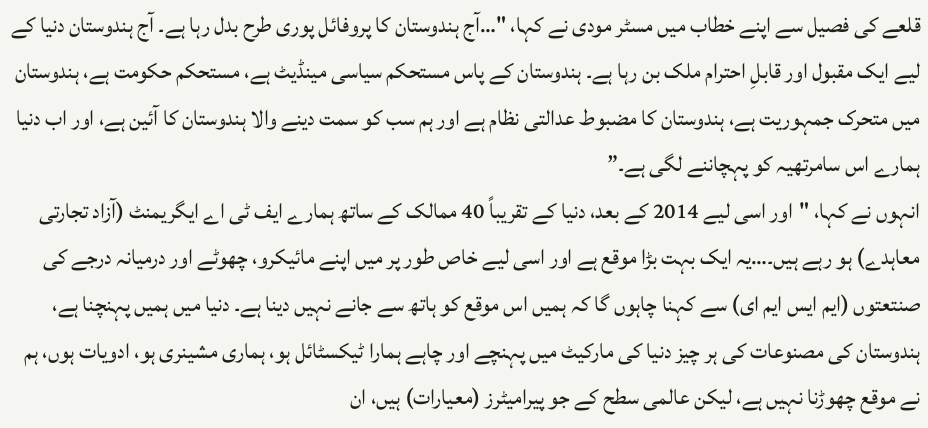قلعے کی فصیل سے اپنے خطاب میں مسٹر مودی نے کہا، "…آج ہندوستان کا پروفائل پوری طرح بدل رہا ہے۔ آج ہندوستان دنیا کے لیے ایک مقبول اور قابلِ احترام ملک بن رہا ہے۔ ہندوستان کے پاس مستحکم سیاسی مینڈیٹ ہے، مستحکم حکومت ہے، ہندوستان میں متحرک جمہوریت ہے، ہندوستان کا مضبوط عدالتی نظام ہے اور ہم سب کو سمت دینے والا ہندوستان کا آئین ہے، اور اب دنیا ہمارے اس سامرتھیہ کو پہچاننے لگی ہے۔”
انہوں نے کہا، "اور اسی لیے 2014 کے بعد، دنیا کے تقریباً 40 ممالک کے ساتھ ہمارے ایف ٹی اے ایگریمنٹ (آزاد تجارتی معاہدے) ہو رہے ہیں۔…یہ ایک بہت بڑا موقع ہے اور اسی لیے خاص طور پر میں اپنے مائیکرو، چھوٹے اور درمیانہ درجے کی صنتعتوں (ایم ایس ایم ای) سے کہنا چاہوں گا کہ ہمیں اس موقع کو ہاتھ سے جانے نہیں دینا ہے۔ دنیا میں ہمیں پہنچنا ہے، ہندوستان کی مصنوعات کی ہر چیز دنیا کی مارکیٹ میں پہنچے اور چاہے ہمارا ٹیکسٹائل ہو، ہماری مشینری ہو، ادویات ہوں، ہم نے موقع چھوڑنا نہیں ہے، لیکن عالمی سطح کے جو پیرامیٹرز (معیارات) ہیں، ان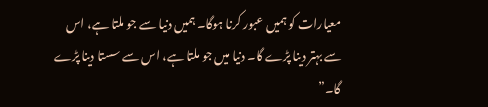معیارات کو ہمیں عبور کرنا ہوگا۔ ہمیں دنیا سے جو ملتا ہے، اس سے بہتر دینا پڑے گا۔ دنیا میں جو ملتا ہے، اس سے سستا دینا پڑے گا۔”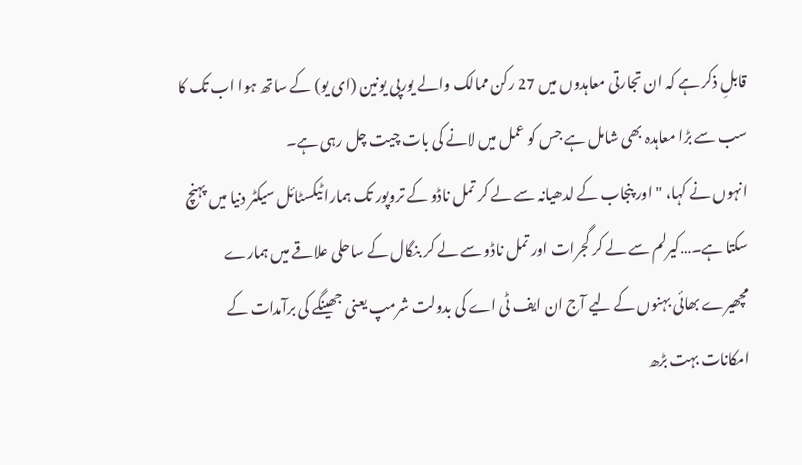قابلِ ذکر ہے کہ ان تجارتی معاہدوں میں 27 رکن ممالک والے یورپی یونین (ای یو) کے ساتھ ہوا اب تک کا سب سے بڑا معاہدہ بھی شامل ہے جس کو عمل میں لانے کی بات چیت چل رہی ہے۔
انہوں نے کہا، "اور پنجاب کے لدھیانہ سے لے کر تمل ناڈو کے تروپور تک ہمارا ٹیکسٹائل سیکٹر دنیا میں پہنچ سکتا ہے۔…کیرلم سے لے کر گجرات اور تمل ناڈو سے لے کر بنگال کے ساحلی علاقے میں ہمارے مچھیرے بھائی بہنوں کے لیے آج ان ایف ٹی اے کی بدولت شرمپ یعنی جھینگے کی برآمدات کے امکانات بہت بڑھ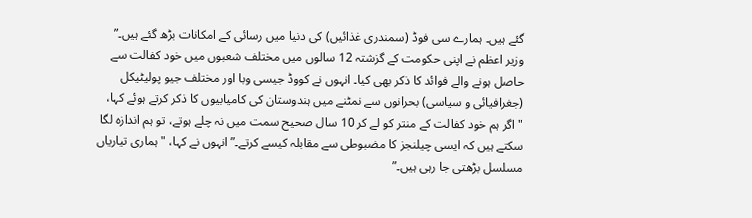گئے ہیں۔ ہمارے سی فوڈ (سمندری غذائیں) کی دنیا میں رسائی کے امکانات بڑھ گئے ہیں۔”
وزیر اعظم نے اپنی حکومت کے گزشتہ 12 سالوں میں مختلف شعبوں میں خود کفالت سے حاصل ہونے والے فوائد کا ذکر بھی کیا۔ انہوں نے کووڈ جیسی وبا اور مختلف جیو پولیٹیکل (جغرافیائی و سیاسی) بحرانوں سے نمٹنے میں ہندوستان کی کامیابیوں کا ذکر کرتے ہوئے کہا، "اگر ہم خود کفالت کے منتر کو لے کر 10 سال صحیح سمت میں نہ چلے ہوتے، تو ہم اندازہ لگا سکتے ہیں کہ ایسی چیلنجز کا مضبوطی سے مقابلہ کیسے کرتے۔” انہوں نے کہا، "ہماری تیاریاں مسلسل بڑھتی جا رہی ہیں۔”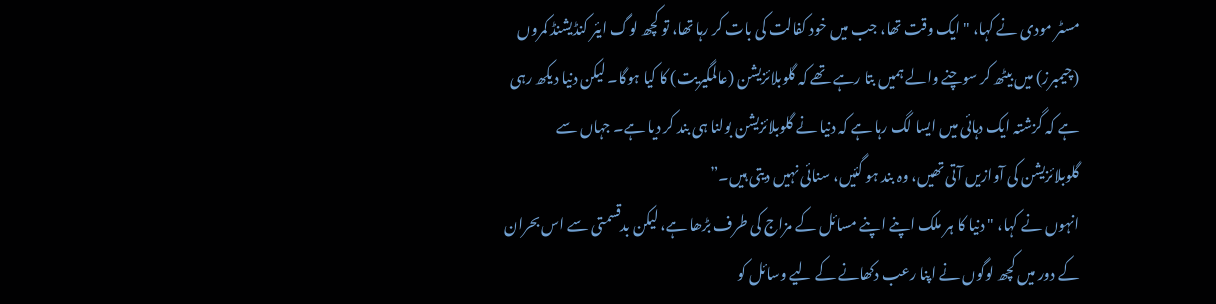مسٹر مودی نے کہا، "ایک وقت تھا، جب میں خود کفالت کی بات کر رہا تھا، تو کچھ لوگ ایئر کنڈیشنڈ کمروں (چیمبرز) میں بیٹھ کر سوچنے والے ہمیں بتا رہے تھے کہ گلوبلائزیشن (عالمگیریت) کا کیا ہوگا۔ لیکن دنیا دیکھ رہی ہے کہ گزشتہ ایک دہائی میں ایسا لگ رہا ہے کہ دنیا نے گلوبلائزیشن بولنا ہی بند کر دیا ہے۔ جہاں سے گلوبلائزیشن کی آوازیں آتی تھیں، وہ بند ہو گئیں، سنائی نہیں دیتی ہیں۔”
انہوں نے کہا، "دنیا کا ہر ملک اپنے اپنے مسائل کے مزاج کی طرف بڑھا ہے، لیکن بدقسمتی سے اس بحران کے دور میں کچھ لوگوں نے اپنا رعب دکھانے کے لیے وسائل کو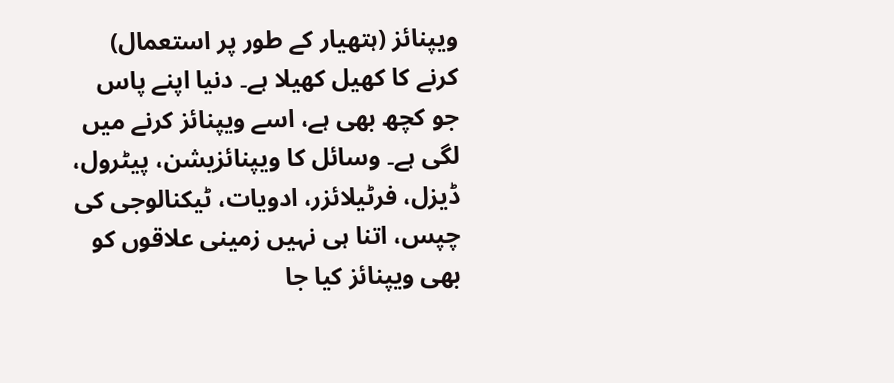ویپنائز (ہتھیار کے طور پر استعمال) کرنے کا کھیل کھیلا ہے۔ دنیا اپنے پاس جو کچھ بھی ہے، اسے ویپنائز کرنے میں لگی ہے۔ وسائل کا ویپنائزیشن، پیٹرول، ڈیزل، فرٹیلائزر، ادویات، ٹیکنالوجی کی چپس، اتنا ہی نہیں زمینی علاقوں کو بھی ویپنائز کیا جا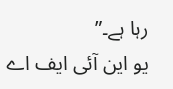رہا ہے۔”
یو این آئی ایف اے